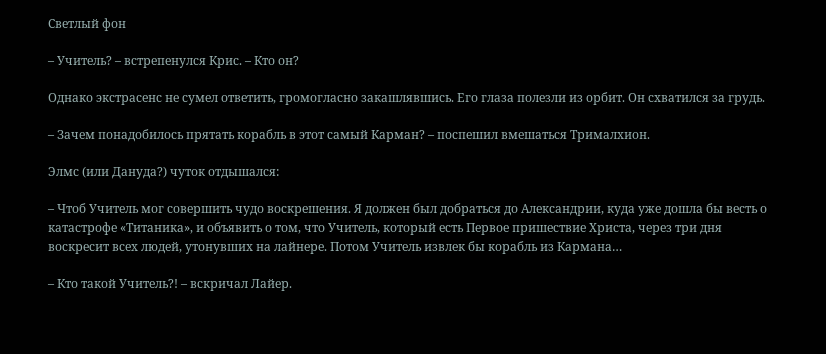Светлый фон

– Учитель? – встрепенулся Крис. – Кто он?

Однако экстрасенс не сумел ответить, громогласно закашлявшись. Его глаза полезли из орбит. Он схватился за грудь.

– Зачем понадобилось прятать корабль в этот самый Карман? – поспешил вмешаться Трималхион.

Элмс (или Дануда?) чуток отдышался:

– Чтоб Учитель мог совершить чудо воскрешения. Я должен был добраться до Александрии, куда уже дошла бы весть о катастрофе «Титаника», и объявить о том, что Учитель, который есть Первое пришествие Христа, через три дня воскресит всех людей, утонувших на лайнере. Потом Учитель извлек бы корабль из Кармана…

– Кто такой Учитель?! – вскричал Лайер.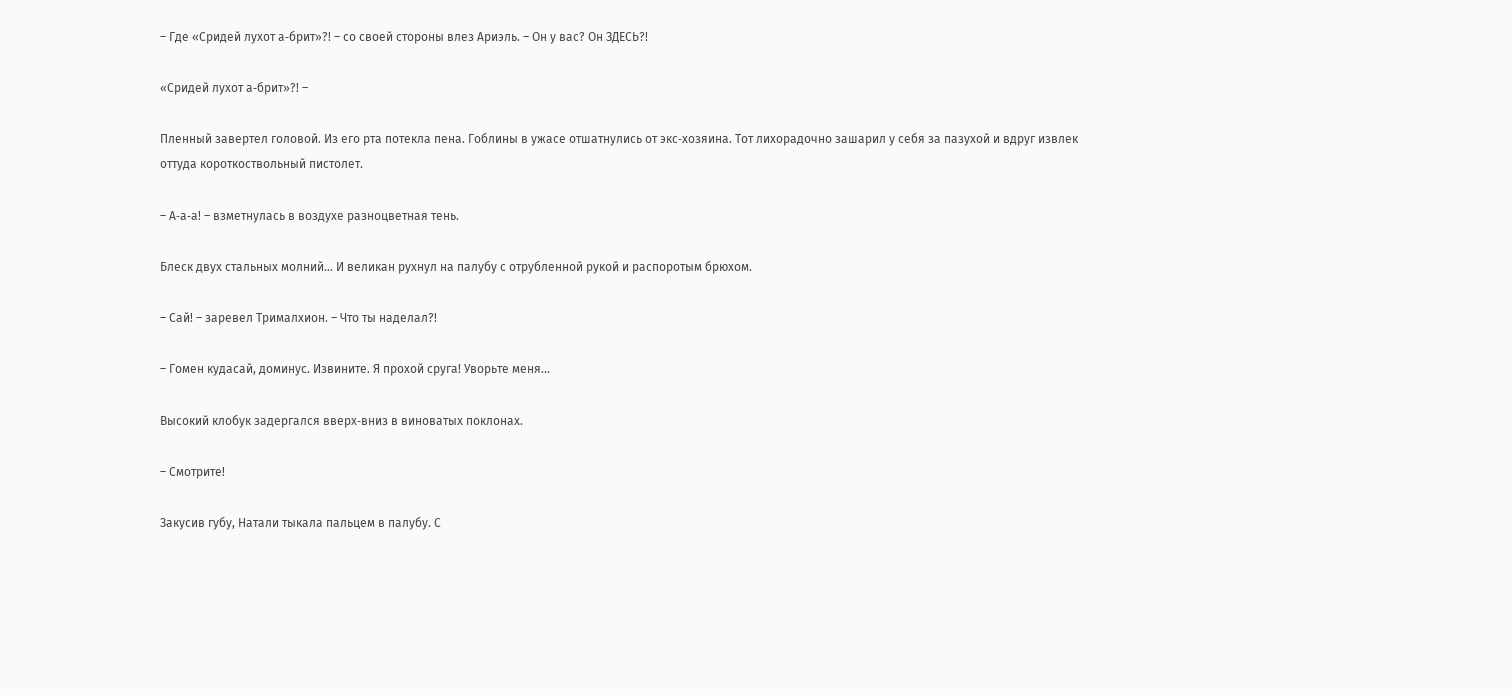– Где «Сридей лухот а‑брит»?! – со своей стороны влез Ариэль. – Он у вас? Он ЗДЕСЬ?!

«Сридей лухот а‑брит»?! –

Пленный завертел головой. Из его рта потекла пена. Гоблины в ужасе отшатнулись от экс‑хозяина. Тот лихорадочно зашарил у себя за пазухой и вдруг извлек оттуда короткоствольный пистолет.

– А‑а‑а! – взметнулась в воздухе разноцветная тень.

Блеск двух стальных молний… И великан рухнул на палубу с отрубленной рукой и распоротым брюхом.

– Сай! – заревел Трималхион. – Что ты наделал?!

– Гомен кудасай, доминус. Извините. Я прохой сруга! Уворьте меня…

Высокий клобук задергался вверх‑вниз в виноватых поклонах.

– Смотрите!

Закусив губу, Натали тыкала пальцем в палубу. С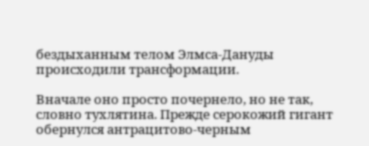бездыханным телом Элмса‑Дануды происходили трансформации.

Вначале оно просто почернело, но не так, словно тухлятина. Прежде серокожий гигант обернулся антрацитово‑черным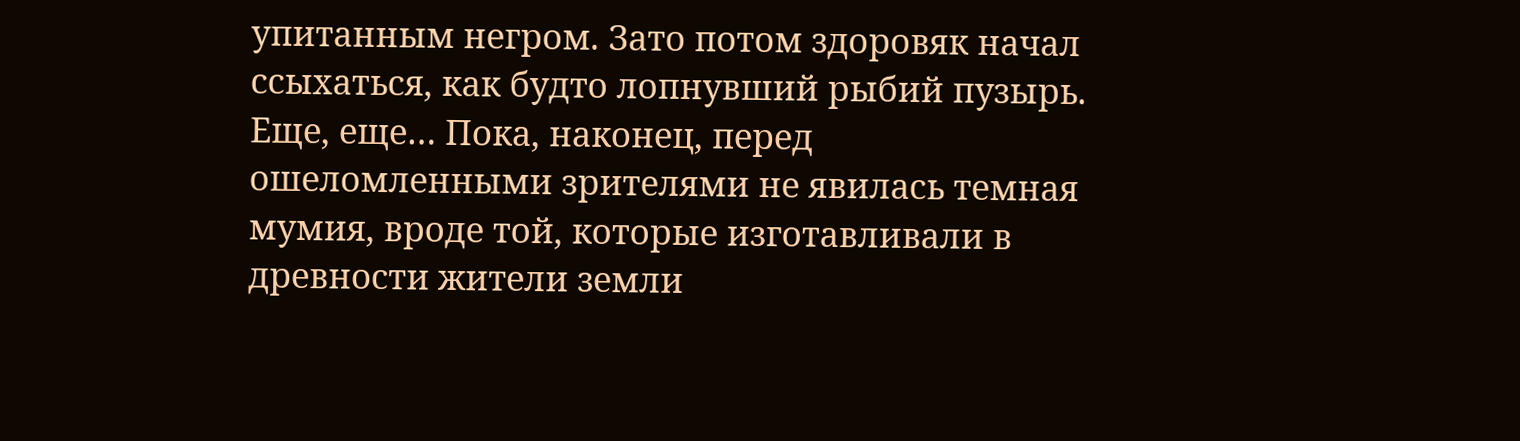упитанным негром. Зато потом здоровяк начал ссыхаться, как будто лопнувший рыбий пузырь. Еще, еще… Пока, наконец, перед ошеломленными зрителями не явилась темная мумия, вроде той, которые изготавливали в древности жители земли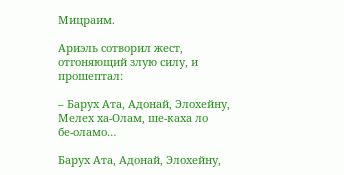Мицраим.

Ариэль сотворил жест, отгоняющий злую силу, и прошептал:

– Барух Ата, Адонай, Элохейну, Мелех ха‑Олам, ше‑каха ло бе‑оламо…

Барух Ата, Адонай, Элохейну,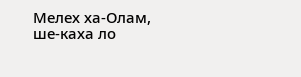Мелех ха‑Олам, ше‑каха ло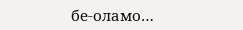бе‑оламо…